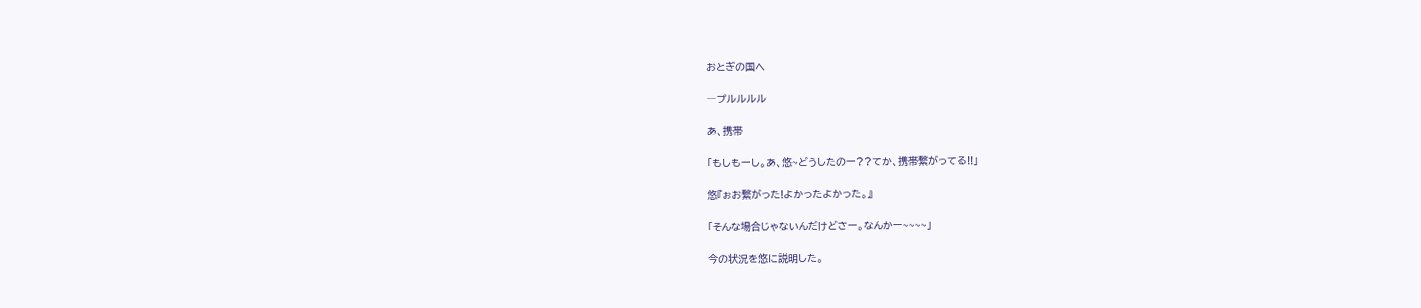おとぎの国へ

―プルルルル

あ、携帯

「もしもーし。あ、悠~どうしたのー??てか、携帯繋がってる!!」

悠『ぉお繋がった!よかったよかった。』

「そんな場合じゃないんだけどさー。なんかー~~~~」

今の状況を悠に説明した。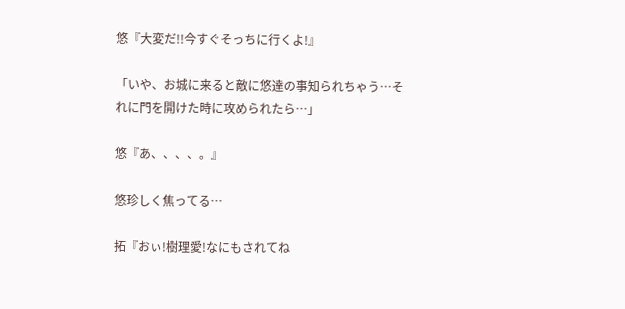悠『大変だ!!今すぐそっちに行くよ!』

「いや、お城に来ると敵に悠達の事知られちゃう…それに門を開けた時に攻められたら…」

悠『あ、、、、。』

悠珍しく焦ってる…

拓『おぃ!樹理愛!なにもされてね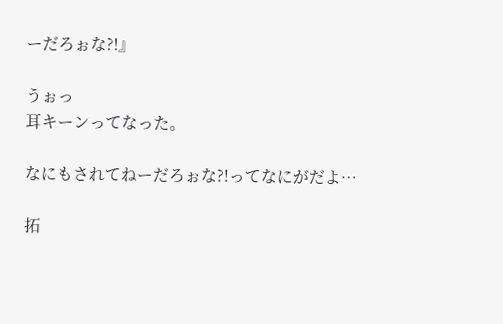ーだろぉな?!』

うぉっ
耳キーンってなった。

なにもされてねーだろぉな?!ってなにがだよ…

拓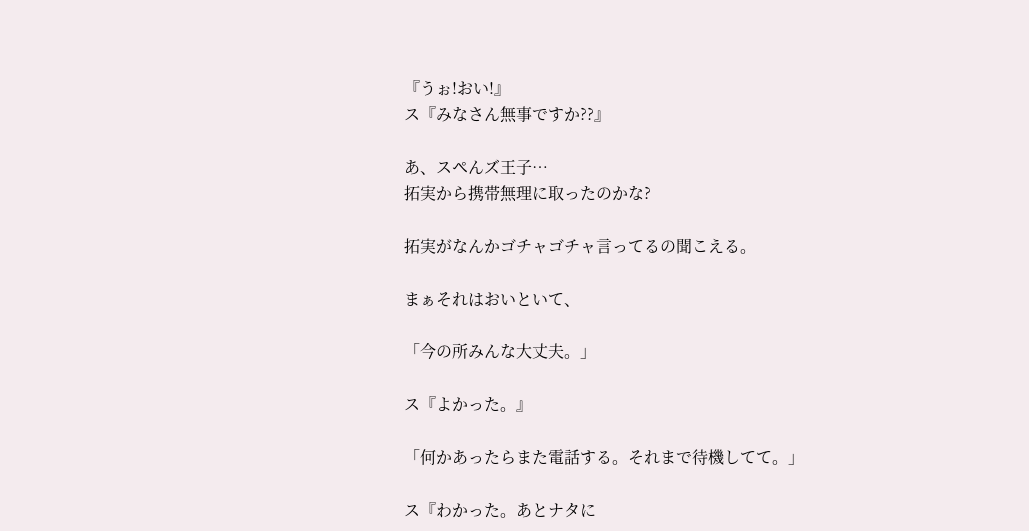『うぉ!おい!』
ス『みなさん無事ですか??』

あ、スペんズ王子…
拓実から携帯無理に取ったのかな?

拓実がなんかゴチャゴチャ言ってるの聞こえる。

まぁそれはおいといて、

「今の所みんな大丈夫。」

ス『よかった。』

「何かあったらまた電話する。それまで待機してて。」

ス『わかった。あとナタに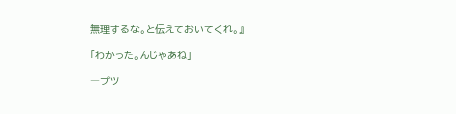無理するな。と伝えておいてくれ。』

「わかった。んじゃあね」

―プツ